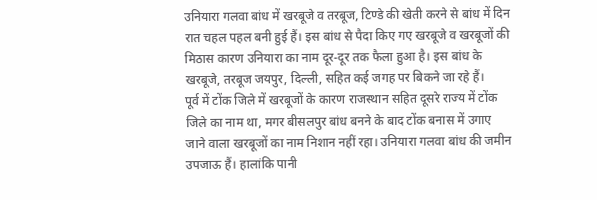उनियारा गलवा बांध में खरबूजे व तरबूज, टिण्डे की खेती करने से बांध में दिन रात चहल पहल बनी हुई हैं। इस बांध से पैदा किए गए खरबूजे व खरबूजों की मिठास कारण उनियारा का नाम दूर-दूर तक फैला हुआ है। इस बांध के खरबूजे, तरबूज जयपुर, दिल्ली, सहित कई जगह पर बिकने जा रहे हैं।
पूर्व में टोंक जिले में खरबूजों के कारण राजस्थान सहित दूसरे राज्य में टोंक जिले का नाम था, मगर बीसलपुर बांध बनने के बाद टोंक बनास में उगाए जाने वाला खरबूजों का नाम निशान नहीं रहा। उनियारा गलवा बांध की जमीन उपजाऊ हैं। हालांकि पानी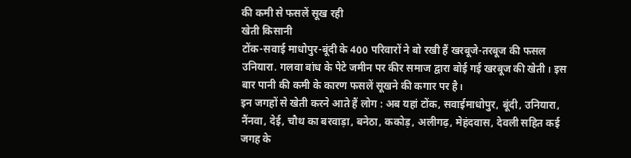की कमी से फसलें सूख रही
खेती किसानी
टोंक-सवाई माधोपुर-बूंदी के 400 परिवारों ने बो रखी हैं खरबूजे-तरबूज की फसल
उनियारा. गलवा बांध के पेटे जमीन पर कीर समाज द्वारा बोई गई खरबूज की खेती। इस बार पानी की कमी के कारण फसलें सूखने की कगार पर है।
इन जगहों से खेती करने आते हैं लोग : अब यहां टोंक, सवाईमाधोपुर, बूंदी, उनियारा, नैंनवा, देई, चौथ का बरवाड़ा, बनेठा, ककोड़, अलीगढ़, मेहंदवास, देवली सहित कई जगह के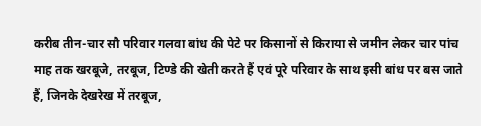करीब तीन-चार सौ परिवार गलवा बांध की पेटे पर किसानों से किराया से जमीन लेकर चार पांच माह तक खरबूजे, तरबूज, टिण्डे की खेती करते हैं एवं पूरे परिवार के साथ इसी बांध पर बस जाते हैं, जिनके देखरेख में तरबूज,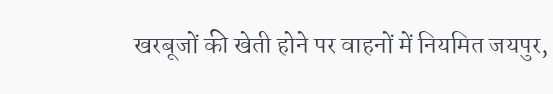खरबूजों की खेती होने पर वाहनों में नियमित जयपुर,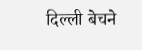दिल्ली बेचने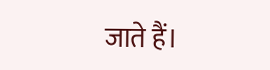जाते हैं।